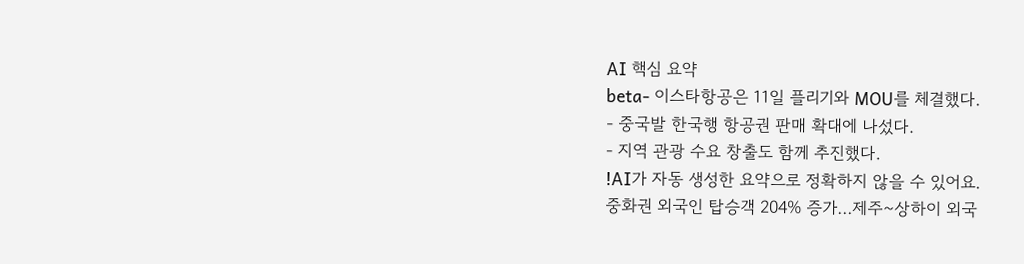AI 핵심 요약
beta- 이스타항공은 11일 플리기와 MOU를 체결했다.
- 중국발 한국행 항공권 판매 확대에 나섰다.
- 지역 관광 수요 창출도 함께 추진했다.
!AI가 자동 생성한 요약으로 정확하지 않을 수 있어요.
중화권 외국인 탑승객 204% 증가…제주~상하이 외국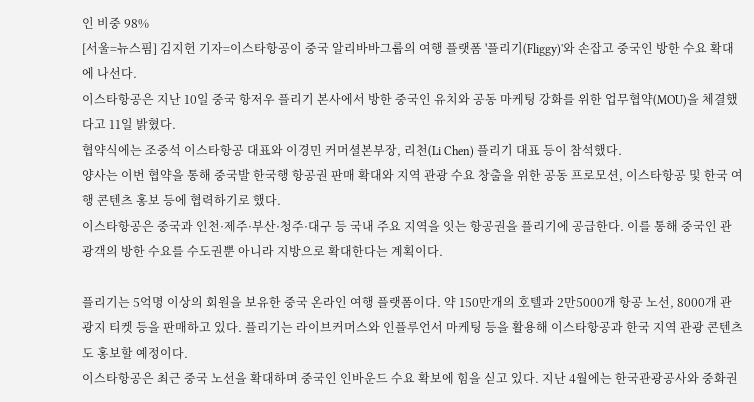인 비중 98%
[서울=뉴스핌] 김지헌 기자=이스타항공이 중국 알리바바그룹의 여행 플랫폼 '플리기(Fliggy)'와 손잡고 중국인 방한 수요 확대에 나선다.
이스타항공은 지난 10일 중국 항저우 플리기 본사에서 방한 중국인 유치와 공동 마케팅 강화를 위한 업무협약(MOU)을 체결했다고 11일 밝혔다.
협약식에는 조중석 이스타항공 대표와 이경민 커머셜본부장, 리천(Li Chen) 플리기 대표 등이 참석했다.
양사는 이번 협약을 통해 중국발 한국행 항공권 판매 확대와 지역 관광 수요 창출을 위한 공동 프로모션, 이스타항공 및 한국 여행 콘텐츠 홍보 등에 협력하기로 했다.
이스타항공은 중국과 인천·제주·부산·청주·대구 등 국내 주요 지역을 잇는 항공권을 플리기에 공급한다. 이를 통해 중국인 관광객의 방한 수요를 수도권뿐 아니라 지방으로 확대한다는 계획이다.

플리기는 5억명 이상의 회원을 보유한 중국 온라인 여행 플랫폼이다. 약 150만개의 호텔과 2만5000개 항공 노선, 8000개 관광지 티켓 등을 판매하고 있다. 플리기는 라이브커머스와 인플루언서 마케팅 등을 활용해 이스타항공과 한국 지역 관광 콘텐츠도 홍보할 예정이다.
이스타항공은 최근 중국 노선을 확대하며 중국인 인바운드 수요 확보에 힘을 싣고 있다. 지난 4월에는 한국관광공사와 중화권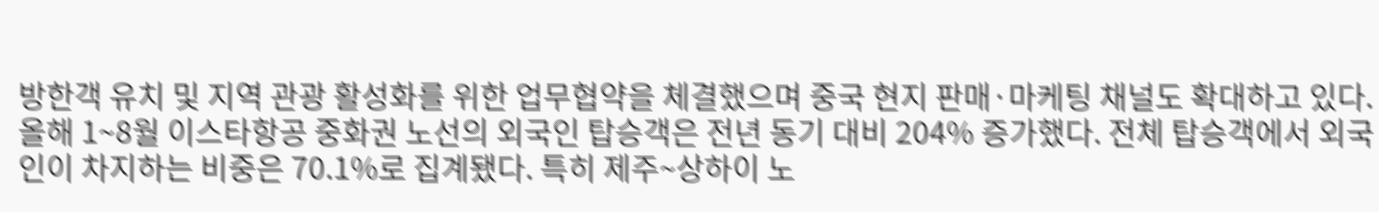방한객 유치 및 지역 관광 활성화를 위한 업무협약을 체결했으며 중국 현지 판매·마케팅 채널도 확대하고 있다.
올해 1~8월 이스타항공 중화권 노선의 외국인 탑승객은 전년 동기 대비 204% 증가했다. 전체 탑승객에서 외국인이 차지하는 비중은 70.1%로 집계됐다. 특히 제주~상하이 노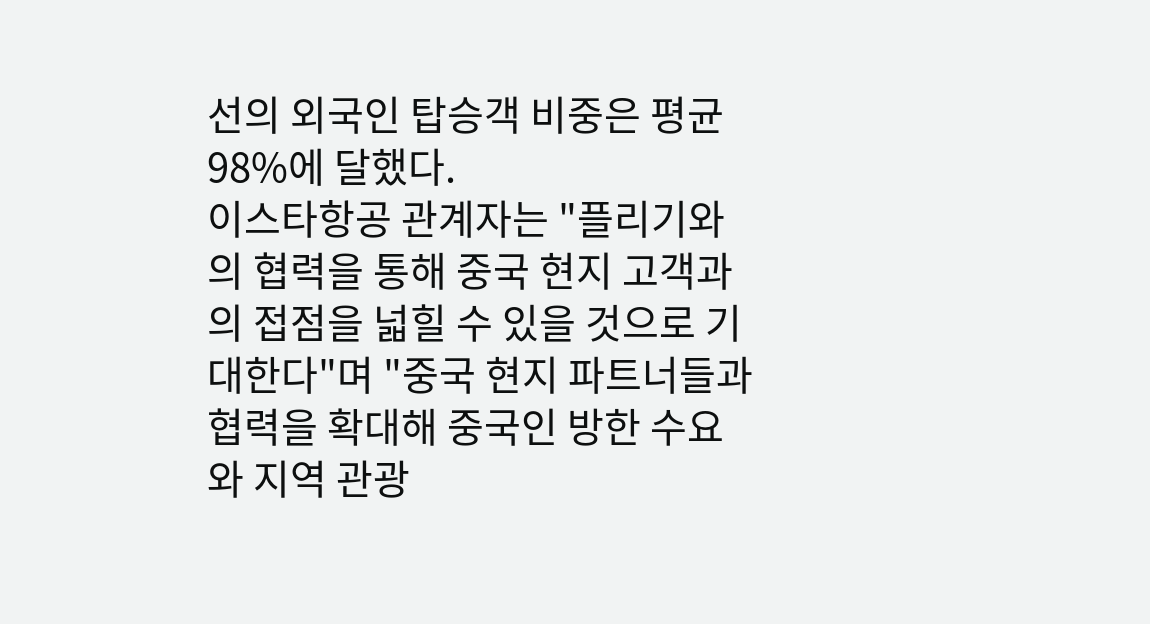선의 외국인 탑승객 비중은 평균 98%에 달했다.
이스타항공 관계자는 "플리기와의 협력을 통해 중국 현지 고객과의 접점을 넓힐 수 있을 것으로 기대한다"며 "중국 현지 파트너들과 협력을 확대해 중국인 방한 수요와 지역 관광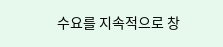수요를 지속적으로 창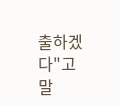출하겠다"고 말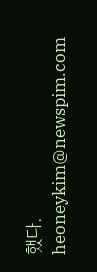했다.
heoneykim@newspim.com